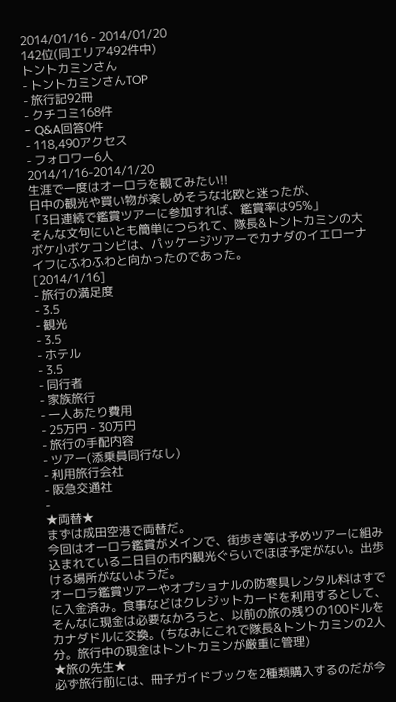2014/01/16 - 2014/01/20
142位(同エリア492件中)
トントカミンさん
- トントカミンさんTOP
- 旅行記92冊
- クチコミ168件
- Q&A回答0件
- 118,490アクセス
- フォロワー6人
2014/1/16-2014/1/20
生涯で一度はオーロラを観てみたい!!
日中の観光や買い物が楽しめそうな北欧と迷ったが、
「3日連続で鑑賞ツアーに参加すれば、鑑賞率は95%」
そんな文句にいとも簡単につられて、隊長&トントカミンの大ボケ小ボケコンビは、パッケージツアーでカナダのイエローナイフにふわふわと向かったのであった。
[2014/1/16]
- 旅行の満足度
- 3.5
- 観光
- 3.5
- ホテル
- 3.5
- 同行者
- 家族旅行
- 一人あたり費用
- 25万円 - 30万円
- 旅行の手配内容
- ツアー(添乗員同行なし)
- 利用旅行会社
- 阪急交通社
-
★両替★
まずは成田空港で両替だ。
今回はオーロラ鑑賞がメインで、街歩き等は予めツアーに組み込まれている二日目の市内観光ぐらいでほぼ予定がない。出歩ける場所がないようだ。
オーロラ鑑賞ツアーやオプショナルの防寒具レンタル料はすでに入金済み。食事などはクレジットカードを利用するとして、そんなに現金は必要なかろうと、以前の旅の残りの100ドルをカナダドルに交換。(ちなみにこれで隊長&トントカミンの2人分。旅行中の現金はトントカミンが厳重に管理)
★旅の先生★
必ず旅行前には、冊子ガイドブックを2種類購入するのだが今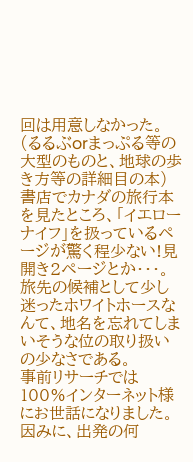回は用意しなかった。(るるぶorまっぷる等の大型のものと、地球の歩き方等の詳細目の本)
書店でカナダの旅行本を見たところ、「イエローナイフ」を扱っているページが驚く程少ない!見開き2ページとか・・・。
旅先の候補として少し迷ったホワイトホースなんて、地名を忘れてしまいそうな位の取り扱いの少なさである。
事前リサーチでは100%インターネット様にお世話になりました。
因みに、出発の何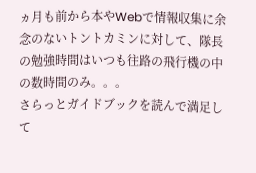ヵ月も前から本やWebで情報収集に余念のないトントカミンに対して、隊長の勉強時間はいつも往路の飛行機の中の数時間のみ。。。
さらっとガイドブックを読んで満足して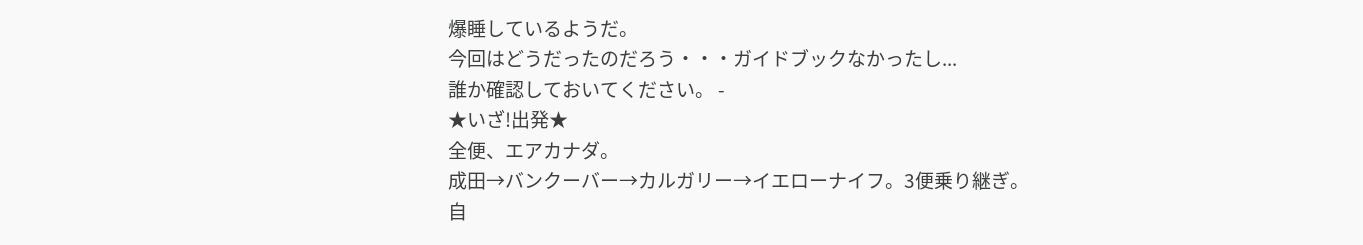爆睡しているようだ。
今回はどうだったのだろう・・・ガイドブックなかったし...
誰か確認しておいてください。 -
★いざ!出発★
全便、エアカナダ。
成田→バンクーバー→カルガリー→イエローナイフ。3便乗り継ぎ。
自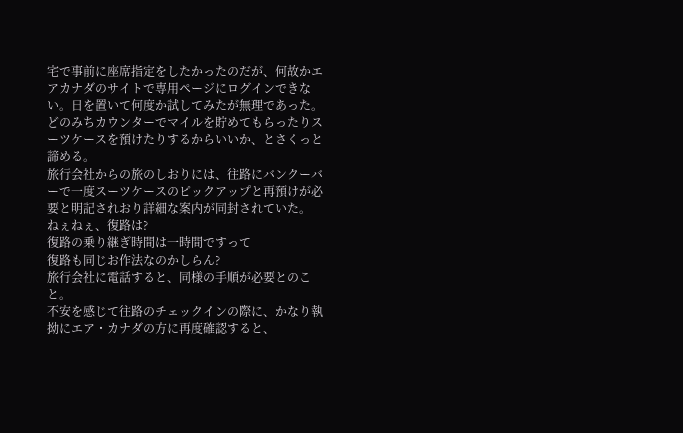宅で事前に座席指定をしたかったのだが、何故かエアカナダのサイトで専用ページにログインできない。日を置いて何度か試してみたが無理であった。どのみちカウンターでマイルを貯めてもらったりスーツケースを預けたりするからいいか、とさくっと諦める。
旅行会社からの旅のしおりには、往路にバンクーバーで一度スーツケースのピックアップと再預けが必要と明記されおり詳細な案内が同封されていた。
ねぇねぇ、復路は?
復路の乗り継ぎ時間は一時間ですって
復路も同じお作法なのかしらん?
旅行会社に電話すると、同様の手順が必要とのこと。
不安を感じて往路のチェックインの際に、かなり執拗にエア・カナダの方に再度確認すると、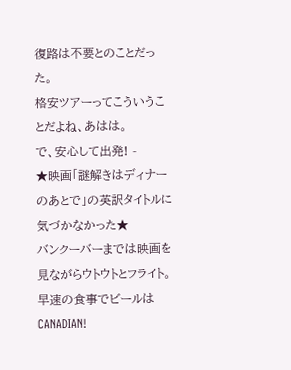復路は不要とのことだった。
格安ツアーってこういうことだよね、あはは。
で、安心して出発! -
★映画「謎解きはディナーのあとで」の英訳タイトルに気づかなかった★
バンクーバーまでは映画を見ながらウトウトとフライト。
早速の食事でビールはCANADIAN!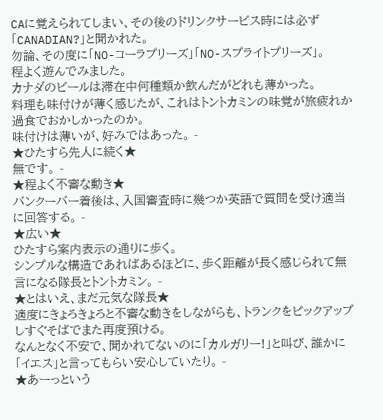CAに覚えられてしまい、その後のドリンクサービス時には必ず「CANADIAN?」と聞かれた。
勿論、その度に「NO-コーラプリーズ」「NO-スプライトプリーズ」。
程よく遊んでみました。
カナダのビールは滞在中何種類か飲んだがどれも薄かった。
料理も味付けが薄く感じたが、これはトントカミンの味覚が旅疲れか過食でおかしかったのか。
味付けは薄いが、好みではあった。 -
★ひたすら先人に続く★
無です。 -
★程よく不審な動き★
バンクーバー着後は、入国審査時に幾つか英語で質問を受け適当に回答する。 -
★広い★
ひたすら案内表示の通りに歩く。
シンプルな構造であればあるほどに、歩く距離が長く感じられて無言になる隊長とトントカミン。 -
★とはいえ、まだ元気な隊長★
適度にきょろきょろと不審な動きをしながらも、トランクをピックアップしすぐそばでまた再度預ける。
なんとなく不安で、聞かれてないのに「カルガリー!」と叫び、誰かに「イエス」と言ってもらい安心していたり。 -
★あーっという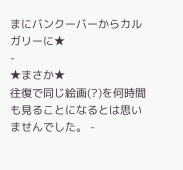まにバンクーバーからカルガリーに★
-
★まさか★
往復で同じ絵画(?)を何時間も見ることになるとは思いませんでした。 -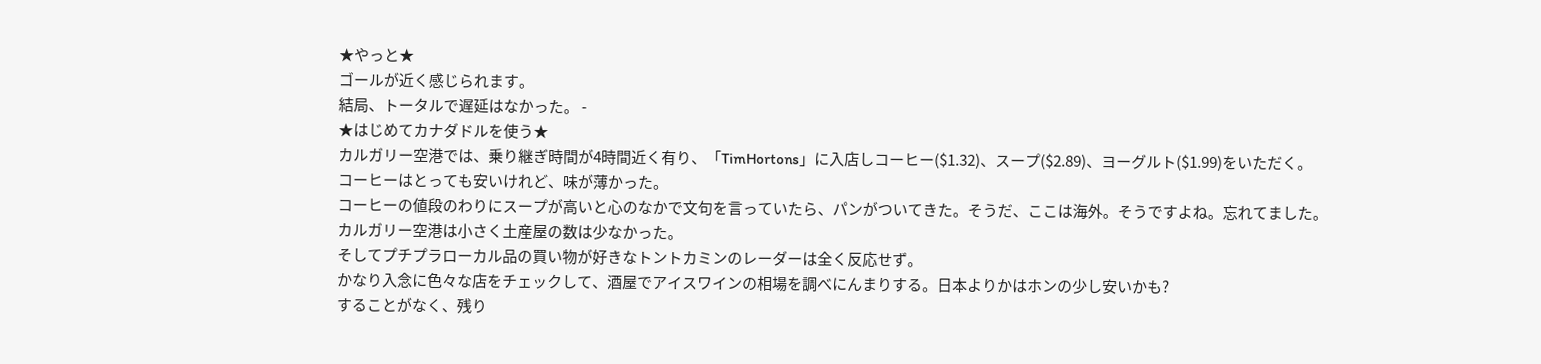★やっと★
ゴールが近く感じられます。
結局、トータルで遅延はなかった。 -
★はじめてカナダドルを使う★
カルガリー空港では、乗り継ぎ時間が4時間近く有り、「TimHortons」に入店しコーヒー($1.32)、スープ($2.89)、ヨーグルト($1.99)をいただく。
コーヒーはとっても安いけれど、味が薄かった。
コーヒーの値段のわりにスープが高いと心のなかで文句を言っていたら、パンがついてきた。そうだ、ここは海外。そうですよね。忘れてました。
カルガリー空港は小さく土産屋の数は少なかった。
そしてプチプラローカル品の買い物が好きなトントカミンのレーダーは全く反応せず。
かなり入念に色々な店をチェックして、酒屋でアイスワインの相場を調べにんまりする。日本よりかはホンの少し安いかも?
することがなく、残り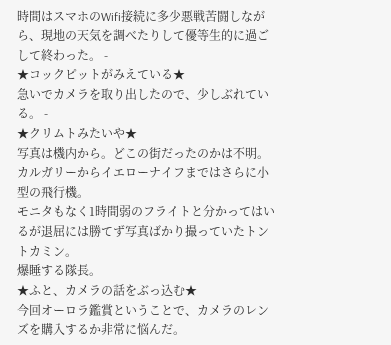時間はスマホのWifi接続に多少悪戦苦闘しながら、現地の天気を調べたりして優等生的に過ごして終わった。 -
★コックピットがみえている★
急いでカメラを取り出したので、少しぶれている。 -
★クリムトみたいや★
写真は機内から。どこの街だったのかは不明。
カルガリーからイエローナイフまではさらに小型の飛行機。
モニタもなく1時間弱のフライトと分かってはいるが退屈には勝てず写真ばかり撮っていたトントカミン。
爆睡する隊長。
★ふと、カメラの話をぶっ込む★
今回オーロラ鑑賞ということで、カメラのレンズを購入するか非常に悩んだ。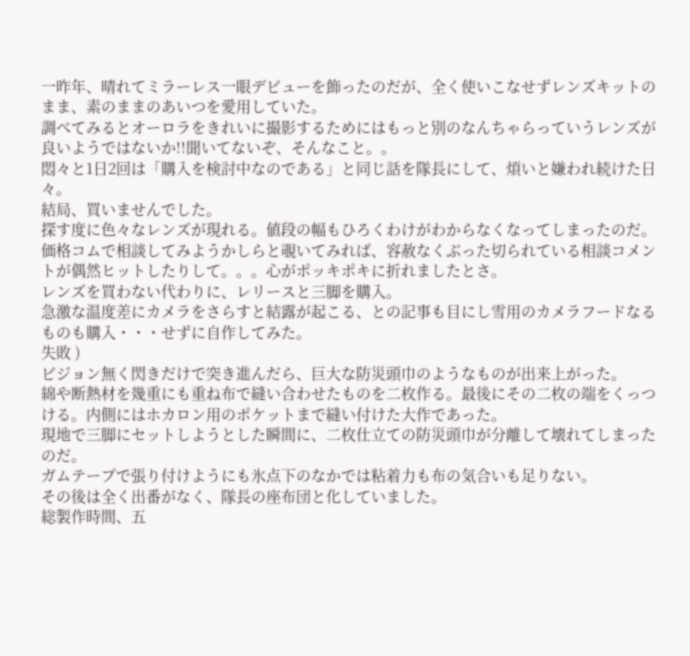一昨年、晴れてミラーレス一眼デビューを飾ったのだが、全く使いこなせずレンズキットのまま、素のままのあいつを愛用していた。
調べてみるとオーロラをきれいに撮影するためにはもっと別のなんちゃらっていうレンズが良いようではないか!!聞いてないぞ、そんなこと。。
悶々と1日2回は「購入を検討中なのである」と同じ話を隊長にして、煩いと嫌われ続けた日々。
結局、買いませんでした。
探す度に色々なレンズが現れる。値段の幅もひろくわけがわからなくなってしまったのだ。
価格コムで相談してみようかしらと覗いてみれば、容赦なくぶった切られている相談コメントが偶然ヒットしたりして。。。心がポッキポキに折れましたとさ。
レンズを買わない代わりに、レリースと三脚を購入。
急激な温度差にカメラをさらすと結露が起こる、との記事も目にし雪用のカメラフードなるものも購入・・・せずに自作してみた。
失敗 )
ビジョン無く閃きだけで突き進んだら、巨大な防災頭巾のようなものが出来上がった。
綿や断熱材を幾重にも重ね布で縫い合わせたものを二枚作る。最後にその二枚の端をくっつける。内側にはホカロン用のポケットまで縫い付けた大作であった。
現地で三脚にセットしようとした瞬間に、二枚仕立ての防災頭巾が分離して壊れてしまったのだ。
ガムテープで張り付けようにも氷点下のなかでは粘着力も布の気合いも足りない。
その後は全く出番がなく、隊長の座布団と化していました。
総製作時間、五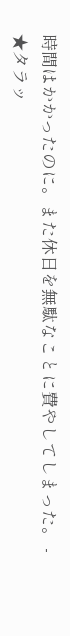時間はかかったのに。また休日を無駄なことに費やしてしまった。 -
★タラッ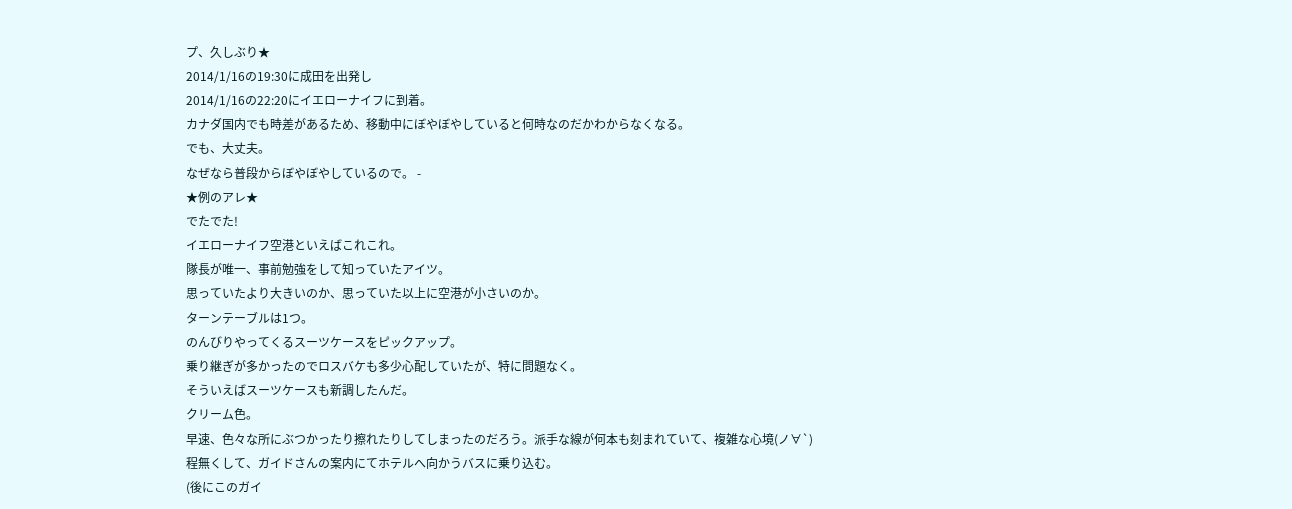プ、久しぶり★
2014/1/16の19:30に成田を出発し
2014/1/16の22:20にイエローナイフに到着。
カナダ国内でも時差があるため、移動中にぼやぼやしていると何時なのだかわからなくなる。
でも、大丈夫。
なぜなら普段からぼやぼやしているので。 -
★例のアレ★
でたでた!
イエローナイフ空港といえばこれこれ。
隊長が唯一、事前勉強をして知っていたアイツ。
思っていたより大きいのか、思っていた以上に空港が小さいのか。
ターンテーブルは1つ。
のんびりやってくるスーツケースをピックアップ。
乗り継ぎが多かったのでロスバケも多少心配していたが、特に問題なく。
そういえばスーツケースも新調したんだ。
クリーム色。
早速、色々な所にぶつかったり擦れたりしてしまったのだろう。派手な線が何本も刻まれていて、複雑な心境(ノ∀`)
程無くして、ガイドさんの案内にてホテルへ向かうバスに乗り込む。
(後にこのガイ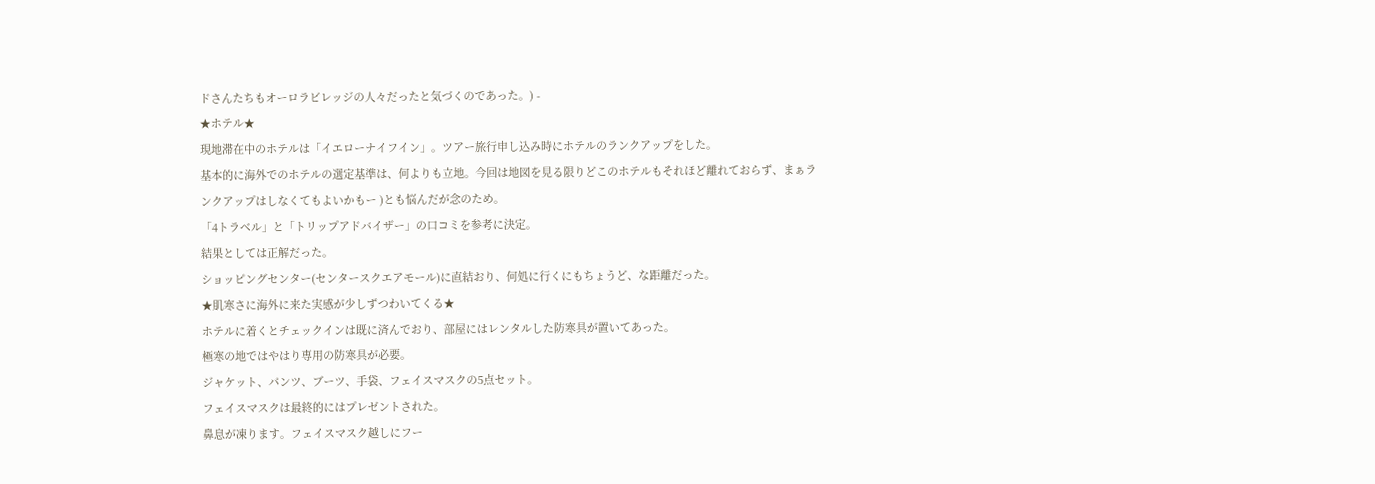ドさんたちもオーロラビレッジの人々だったと気づくのであった。) -
★ホテル★
現地滞在中のホテルは「イエローナイフイン」。ツアー旅行申し込み時にホテルのランクアップをした。
基本的に海外でのホテルの選定基準は、何よりも立地。今回は地図を見る限りどこのホテルもそれほど離れておらず、まぁランクアップはしなくてもよいかもー )とも悩んだが念のため。
「4トラベル」と「トリップアドバイザー」の口コミを参考に決定。
結果としては正解だった。
ショッピングセンター(センタースクエアモール)に直結おり、何処に行くにもちょうど、な距離だった。
★肌寒さに海外に来た実感が少しずつわいてくる★
ホテルに着くとチェックインは既に済んでおり、部屋にはレンタルした防寒具が置いてあった。
極寒の地ではやはり専用の防寒具が必要。
ジャケット、パンツ、ブーツ、手袋、フェイスマスクの5点セット。
フェイスマスクは最終的にはプレゼントされた。
鼻息が凍ります。フェイスマスク越しにフー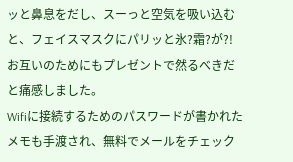ッと鼻息をだし、スーっと空気を吸い込むと、フェイスマスクにパリッと氷?霜?が?!
お互いのためにもプレゼントで然るべきだと痛感しました。
Wifiに接続するためのパスワードが書かれたメモも手渡され、無料でメールをチェック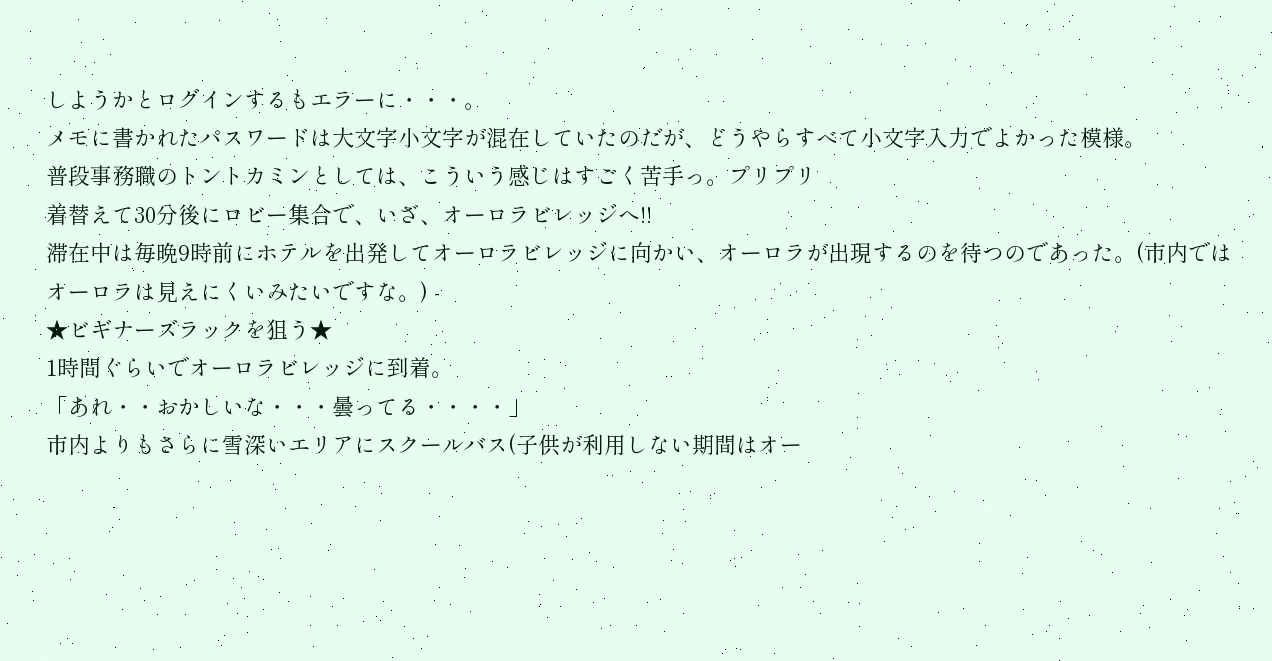しようかとログインするもエラーに・・・。
メモに書かれたパスワードは大文字小文字が混在していたのだが、どうやらすべて小文字入力でよかった模様。
普段事務職のトントカミンとしては、こういう感じはすごく苦手っ。プリプリ
着替えて30分後にロビー集合で、いざ、オーロラビレッジへ!!
滞在中は毎晩9時前にホテルを出発してオーロラビレッジに向かい、オーロラが出現するのを待つのであった。(市内ではオーロラは見えにくいみたいですな。) -
★ビギナーズラックを狙う★
1時間ぐらいでオーロラビレッジに到着。
「あれ・・おかしいな・・・曇ってる・・・・」
市内よりもさらに雪深いエリアにスクールバス(子供が利用しない期間はオー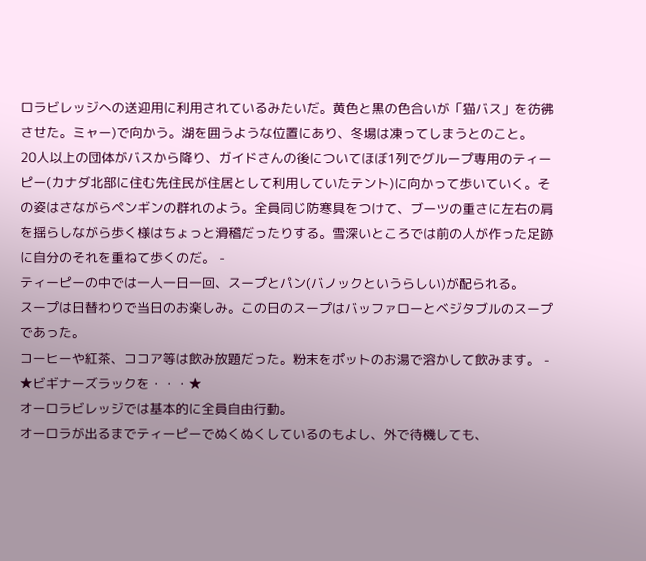ロラビレッジへの送迎用に利用されているみたいだ。黄色と黒の色合いが「猫バス」を彷彿させた。ミャー)で向かう。湖を囲うような位置にあり、冬場は凍ってしまうとのこと。
20人以上の団体がバスから降り、ガイドさんの後についてほぼ1列でグループ専用のティーピー(カナダ北部に住む先住民が住居として利用していたテント)に向かって歩いていく。その姿はさながらペンギンの群れのよう。全員同じ防寒具をつけて、ブーツの重さに左右の肩を揺らしながら歩く様はちょっと滑稽だったりする。雪深いところでは前の人が作った足跡に自分のそれを重ねて歩くのだ。 -
ティーピーの中では一人一日一回、スープとパン(バノックというらしい)が配られる。
スープは日替わりで当日のお楽しみ。この日のスープはバッファローとベジタブルのスープであった。
コーヒーや紅茶、ココア等は飲み放題だった。粉末をポットのお湯で溶かして飲みます。 -
★ビギナーズラックを・・・★
オーロラビレッジでは基本的に全員自由行動。
オーロラが出るまでティーピーでぬくぬくしているのもよし、外で待機しても、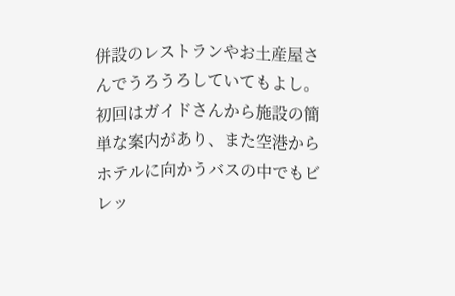併設のレストランやお土産屋さんでうろうろしていてもよし。
初回はガイドさんから施設の簡単な案内があり、また空港からホテルに向かうバスの中でもビレッ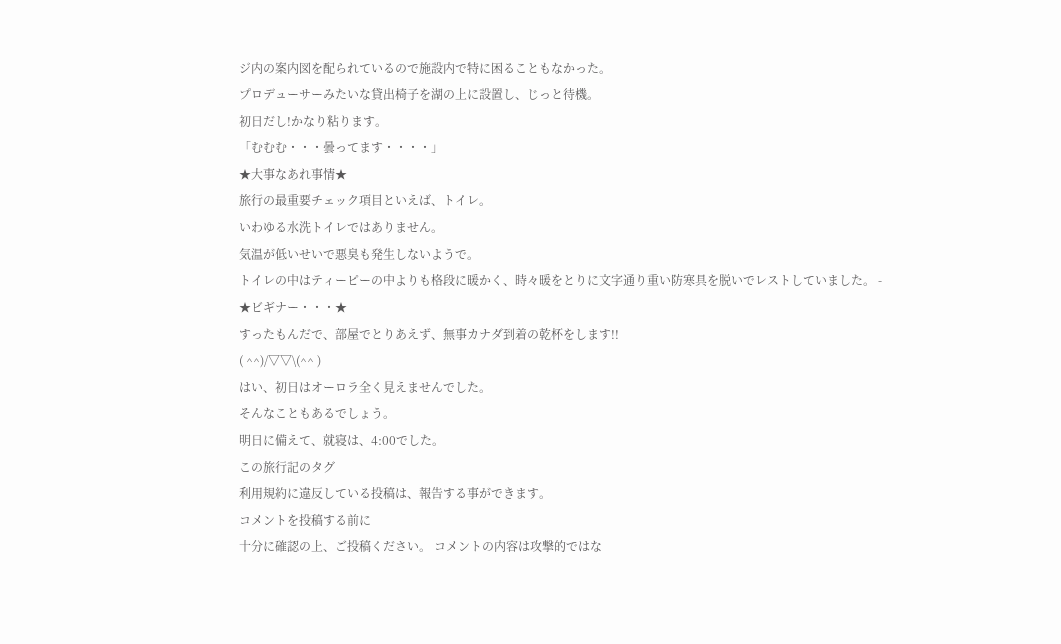ジ内の案内図を配られているので施設内で特に困ることもなかった。
プロデューサーみたいな貸出椅子を湖の上に設置し、じっと待機。
初日だし!かなり粘ります。
「むむむ・・・曇ってます・・・・」
★大事なあれ事情★
旅行の最重要チェック項目といえば、トイレ。
いわゆる水洗トイレではありません。
気温が低いせいで悪臭も発生しないようで。
トイレの中はティーピーの中よりも格段に暖かく、時々暖をとりに文字通り重い防寒具を脱いでレストしていました。 -
★ビギナー・・・★
すったもんだで、部屋でとりあえず、無事カナダ到着の乾杯をします!!
( ^^)/▽▽\(^^ )
はい、初日はオーロラ全く見えませんでした。
そんなこともあるでしょう。
明日に備えて、就寝は、4:00でした。
この旅行記のタグ
利用規約に違反している投稿は、報告する事ができます。
コメントを投稿する前に
十分に確認の上、ご投稿ください。 コメントの内容は攻撃的ではな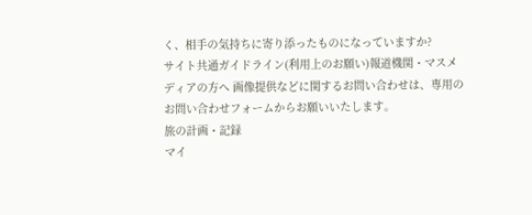く、相手の気持ちに寄り添ったものになっていますか?
サイト共通ガイドライン(利用上のお願い)報道機関・マスメディアの方へ 画像提供などに関するお問い合わせは、専用のお問い合わせフォームからお願いいたします。
旅の計画・記録
マイ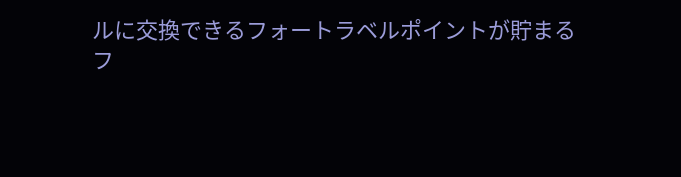ルに交換できるフォートラベルポイントが貯まる
フ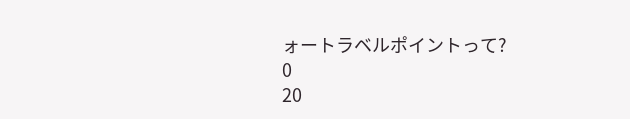ォートラベルポイントって?
0
20